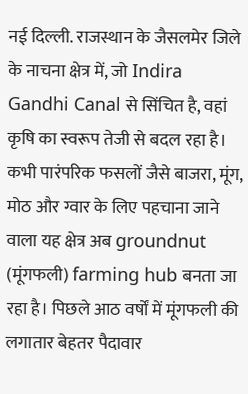नई दिल्ली. राजस्थान के जैसलमेर जिले के नाचना क्षेत्र में, जो Indira Gandhi Canal से सिंचित है, वहां कृषि का स्वरूप तेजी से बदल रहा है। कभी पारंपरिक फसलों जैसे बाजरा, मूंग, मोठ और ग्वार के लिए पहचाना जाने वाला यह क्षेत्र अब groundnut (मूंगफली) farming hub बनता जा रहा है। पिछले आठ वर्षों में मूंगफली की लगातार बेहतर पैदावार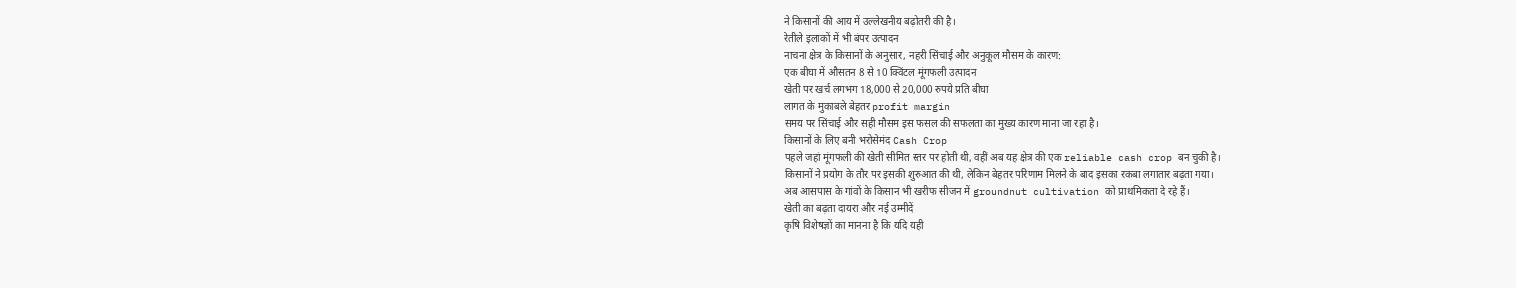ने किसानों की आय में उल्लेखनीय बढ़ोतरी की है।
रेतीले इलाकों में भी बंपर उत्पादन
नाचना क्षेत्र के किसानों के अनुसार, नहरी सिंचाई और अनुकूल मौसम के कारण:
एक बीघा में औसतन 8 से 10 क्विंटल मूंगफली उत्पादन
खेती पर खर्च लगभग 18,000 से 20,000 रुपये प्रति बीघा
लागत के मुकाबले बेहतर profit margin
समय पर सिंचाई और सही मौसम इस फसल की सफलता का मुख्य कारण माना जा रहा है।
किसानों के लिए बनी भरोसेमंद Cash Crop
पहले जहां मूंगफली की खेती सीमित स्तर पर होती थी, वहीं अब यह क्षेत्र की एक reliable cash crop बन चुकी है।
किसानों ने प्रयोग के तौर पर इसकी शुरुआत की थी, लेकिन बेहतर परिणाम मिलने के बाद इसका रकबा लगातार बढ़ता गया।
अब आसपास के गांवों के किसान भी खरीफ सीजन में groundnut cultivation को प्राथमिकता दे रहे हैं।
खेती का बढ़ता दायरा और नई उम्मीदें
कृषि विशेषज्ञों का मानना है कि यदि यही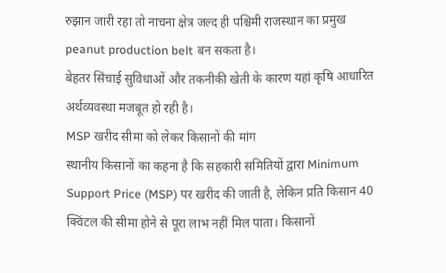रुझान जारी रहा तो नाचना क्षेत्र जल्द ही पश्चिमी राजस्थान का प्रमुख peanut production belt बन सकता है।
बेहतर सिंचाई सुविधाओं और तकनीकी खेती के कारण यहां कृषि आधारित अर्थव्यवस्था मजबूत हो रही है।
MSP खरीद सीमा को लेकर किसानों की मांग
स्थानीय किसानों का कहना है कि सहकारी समितियों द्वारा Minimum Support Price (MSP) पर खरीद की जाती है, लेकिन प्रति किसान 40 क्विंटल की सीमा होने से पूरा लाभ नहीं मिल पाता। किसानों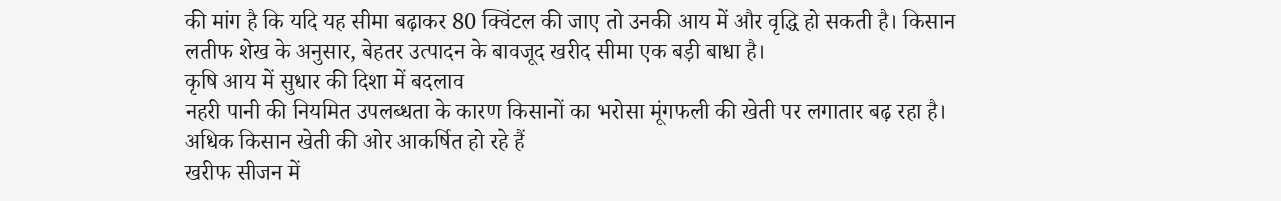की मांग है कि यदि यह सीमा बढ़ाकर 80 क्विंटल की जाए तो उनकी आय में और वृद्धि हो सकती है। किसान लतीफ शेख के अनुसार, बेहतर उत्पादन के बावजूद खरीद सीमा एक बड़ी बाधा है।
कृषि आय में सुधार की दिशा में बदलाव
नहरी पानी की नियमित उपलब्धता के कारण किसानों का भरोसा मूंगफली की खेती पर लगातार बढ़ रहा है।
अधिक किसान खेती की ओर आकर्षित हो रहे हैं
खरीफ सीजन में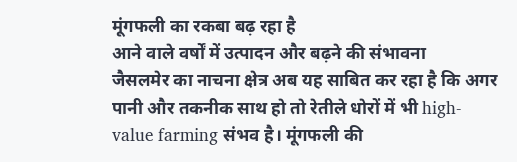मूंगफली का रकबा बढ़ रहा है
आने वाले वर्षों में उत्पादन और बढ़ने की संभावना
जैसलमेर का नाचना क्षेत्र अब यह साबित कर रहा है कि अगर पानी और तकनीक साथ हो तो रेतीले धोरों में भी high-value farming संभव है। मूंगफली की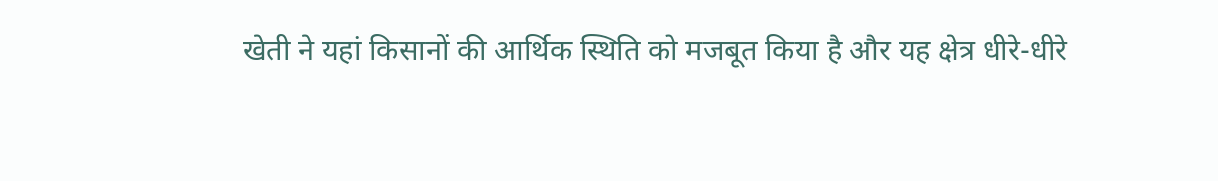खेती ने यहां किसानों की आर्थिक स्थिति को मजबूत किया है और यह क्षेत्र धीरे-धीरे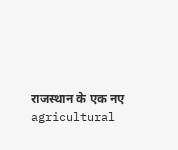राजस्थान के एक नए agricultural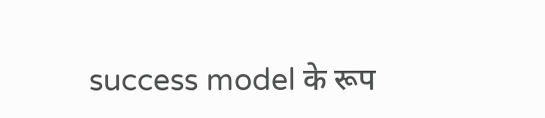success model के रूप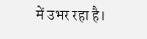में उभर रहा है।